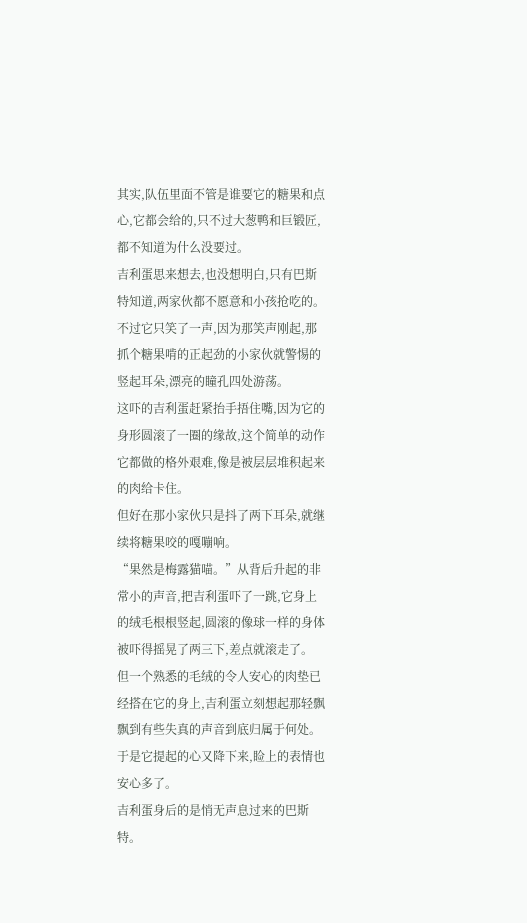其实,队伍里面不管是谁要它的糖果和点心,它都会给的,只不过大葱鸭和巨锻匠,都不知道为什么没要过。
吉利蛋思来想去,也没想明白,只有巴斯特知道,两家伙都不愿意和小孩抢吃的。
不过它只笑了一声,因为那笑声刚起,那抓个糖果啃的正起劲的小家伙就警惕的竖起耳朵,漂亮的瞳孔四处游荡。
这吓的吉利蛋赶紧抬手捂住嘴,因为它的身形圆滚了一圈的缘故,这个简单的动作它都做的格外艰难,像是被层层堆积起来的肉给卡住。
但好在那小家伙只是抖了两下耳朵,就继续将糖果咬的嘎嘣响。
“果然是梅露猫喵。”从背后升起的非常小的声音,把吉利蛋吓了一跳,它身上的绒毛根根竖起,圆滚的像球一样的身体被吓得摇晃了两三下,差点就滚走了。
但一个熟悉的毛绒的令人安心的肉垫已经搭在它的身上,吉利蛋立刻想起那轻飘飘到有些失真的声音到底归属于何处。
于是它提起的心又降下来,睑上的表情也安心多了。
吉利蛋身后的是悄无声息过来的巴斯特。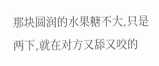那块圆润的水果糖不大,只是两下,就在对方又舔又咬的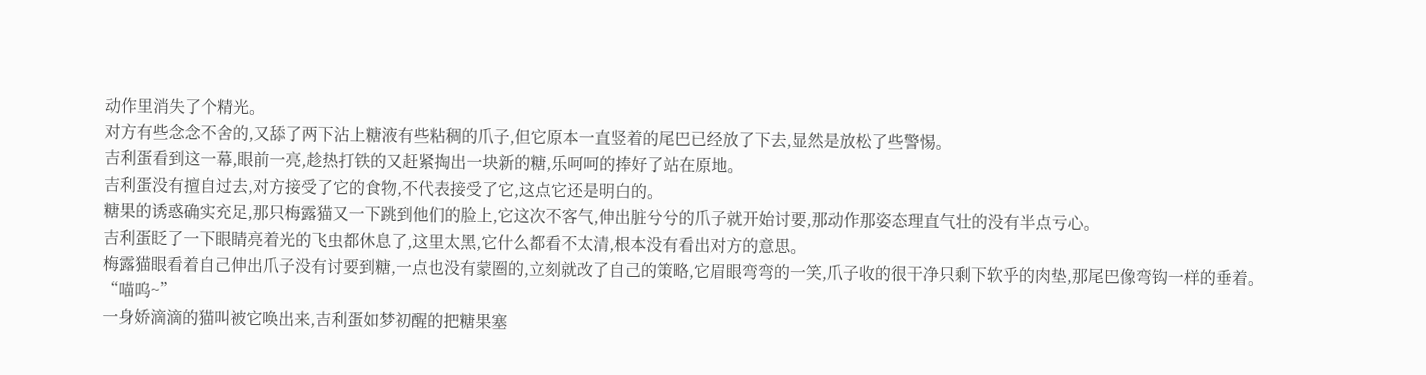动作里消失了个精光。
对方有些念念不舍的,又舔了两下沾上糖液有些粘稠的爪子,但它原本一直竖着的尾巴已经放了下去,显然是放松了些警惕。
吉利蛋看到这一幕,眼前一亮,趁热打铁的又赶紧掏出一块新的糖,乐呵呵的捧好了站在原地。
吉利蛋没有擅自过去,对方接受了它的食物,不代表接受了它,这点它还是明白的。
糖果的诱惑确实充足,那只梅露猫又一下跳到他们的脸上,它这次不客气,伸出脏兮兮的爪子就开始讨要,那动作那姿态理直气壮的没有半点亏心。
吉利蛋眨了一下眼睛亮着光的飞虫都休息了,这里太黑,它什么都看不太清,根本没有看出对方的意思。
梅露猫眼看着自己伸出爪子没有讨要到糖,一点也没有蒙圈的,立刻就改了自己的策略,它眉眼弯弯的一笑,爪子收的很干净只剩下软乎的肉垫,那尾巴像弯钩一样的垂着。
“喵呜~”
一身娇滴滴的猫叫被它唤出来,吉利蛋如梦初醒的把糖果塞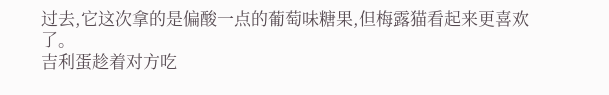过去,它这次拿的是偏酸一点的葡萄味糖果,但梅露猫看起来更喜欢了。
吉利蛋趁着对方吃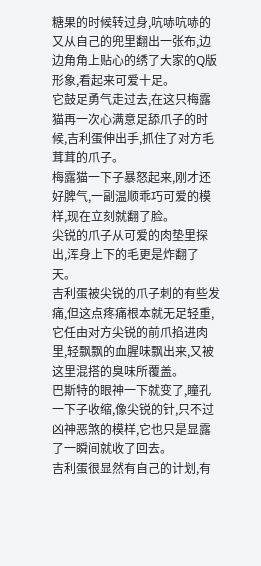糖果的时候转过身,吭哧吭哧的又从自己的兜里翻出一张布,边边角角上贴心的绣了大家的Q版形象,看起来可爱十足。
它鼓足勇气走过去,在这只梅露猫再一次心满意足舔爪子的时候,吉利蛋伸出手,抓住了对方毛茸茸的爪子。
梅露猫一下子暴怒起来,刚才还好脾气,一副温顺乖巧可爱的模样,现在立刻就翻了脸。
尖锐的爪子从可爱的肉垫里探出,浑身上下的毛更是炸翻了天。
吉利蛋被尖锐的爪子刺的有些发痛,但这点疼痛根本就无足轻重,它任由对方尖锐的前爪掐进肉里,轻飘飘的血腥味飘出来,又被这里混搭的臭味所覆盖。
巴斯特的眼神一下就变了,瞳孔一下子收缩,像尖锐的针,只不过凶神恶煞的模样,它也只是显露了一瞬间就收了回去。
吉利蛋很显然有自己的计划,有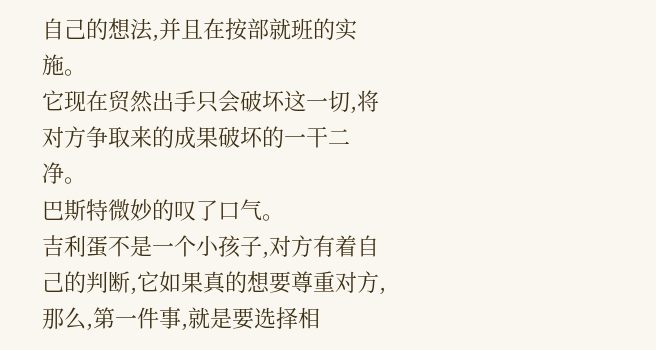自己的想法,并且在按部就班的实施。
它现在贸然出手只会破坏这一切,将对方争取来的成果破坏的一干二净。
巴斯特微妙的叹了口气。
吉利蛋不是一个小孩子,对方有着自己的判断,它如果真的想要尊重对方,那么,第一件事,就是要选择相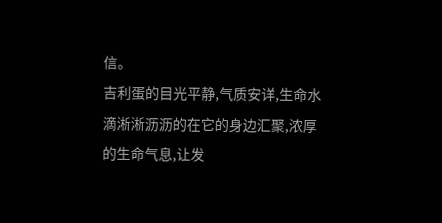信。
吉利蛋的目光平静,气质安详,生命水滴淅淅沥沥的在它的身边汇聚,浓厚的生命气息,让发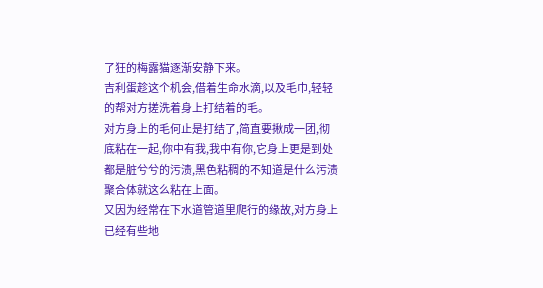了狂的梅露猫逐渐安静下来。
吉利蛋趁这个机会,借着生命水滴,以及毛巾,轻轻的帮对方搓洗着身上打结着的毛。
对方身上的毛何止是打结了,简直要揪成一团,彻底粘在一起,你中有我,我中有你,它身上更是到处都是脏兮兮的污渍,黑色粘稠的不知道是什么污渍聚合体就这么粘在上面。
又因为经常在下水道管道里爬行的缘故,对方身上已经有些地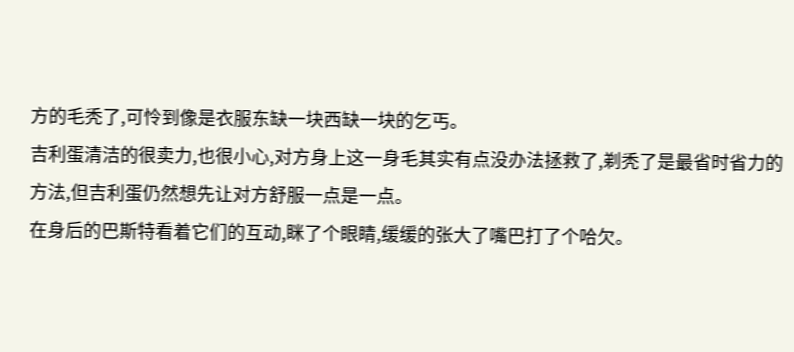方的毛秃了,可怜到像是衣服东缺一块西缺一块的乞丐。
吉利蛋清洁的很卖力,也很小心,对方身上这一身毛其实有点没办法拯救了,剃秃了是最省时省力的方法,但吉利蛋仍然想先让对方舒服一点是一点。
在身后的巴斯特看着它们的互动,眯了个眼睛,缓缓的张大了嘴巴打了个哈欠。